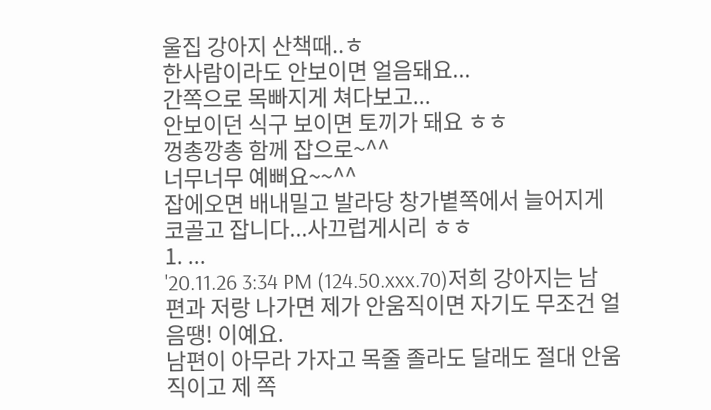울집 강아지 산책때..ㅎ
한사람이라도 안보이면 얼음돼요...
간쪽으로 목빠지게 쳐다보고...
안보이던 식구 보이면 토끼가 돼요 ㅎㅎ
껑총깡총 함께 잡으로~^^
너무너무 예뻐요~~^^
잡에오면 배내밀고 발라당 창가볕쪽에서 늘어지게
코골고 잡니다...사끄럽게시리 ㅎㅎ
1. ...
'20.11.26 3:34 PM (124.50.xxx.70)저희 강아지는 남편과 저랑 나가면 제가 안움직이면 자기도 무조건 얼음땡! 이예요.
남편이 아무라 가자고 목줄 졸라도 달래도 절대 안움직이고 제 쪽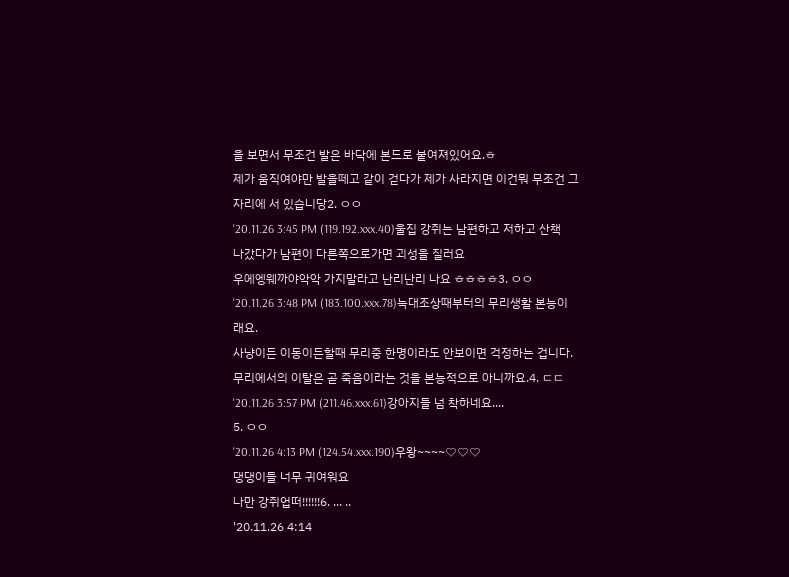을 보면서 무조건 발은 바닥에 본드로 붙여져있어요.ㅎ
제가 움직여야만 발을떼고 같이 걷다가 제가 사라지면 이건뭐 무조건 그자리에 서 있습니당2. ㅇㅇ
'20.11.26 3:45 PM (119.192.xxx.40)울집 강쥐는 남편하고 저하고 산책 나갔다가 남편이 다른쪽으로가면 괴성을 질러요
우에엥웨까야악악 가지말라고 난리난리 나요 ㅎㅎㅎㅎ3. ㅇㅇ
'20.11.26 3:48 PM (183.100.xxx.78)늑대조상때부터의 무리생활 본능이래요.
사냥이든 이동이든할때 무리중 한명이라도 안보이면 걱정하는 겁니다.
무리에서의 이탈은 곧 죽음이라는 것을 본능적으로 아니까요.4. ㄷㄷ
'20.11.26 3:57 PM (211.46.xxx.61)강아지들 넘 착하네요....
5. ㅇㅇ
'20.11.26 4:13 PM (124.54.xxx.190)우왕~~~~♡♡♡
댕댕이들 너무 귀여워요
나만 강쥐업떠!!!!!!6. ... ..
'20.11.26 4:14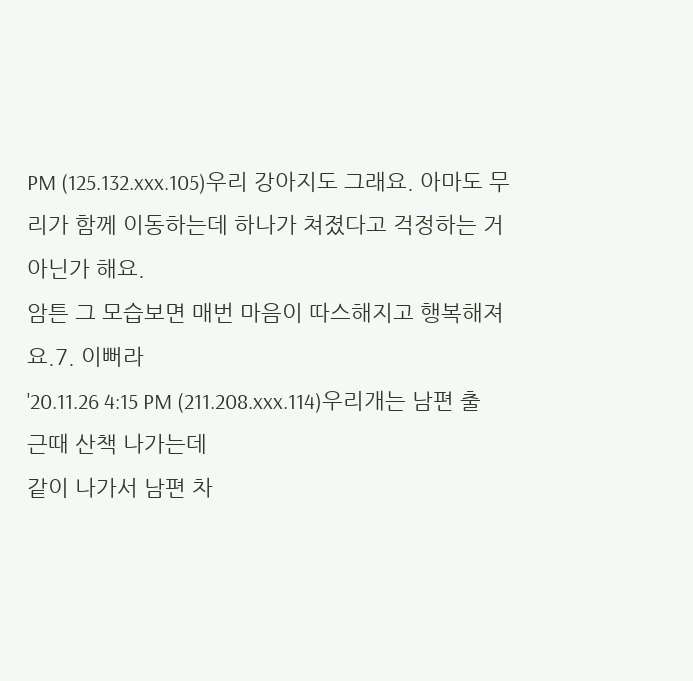PM (125.132.xxx.105)우리 강아지도 그래요. 아마도 무리가 함께 이동하는데 하나가 쳐졌다고 걱정하는 거 아닌가 해요.
암튼 그 모습보면 매번 마음이 따스해지고 행복해져요.7. 이뻐라
'20.11.26 4:15 PM (211.208.xxx.114)우리개는 남편 출근때 산책 나가는데
같이 나가서 남편 차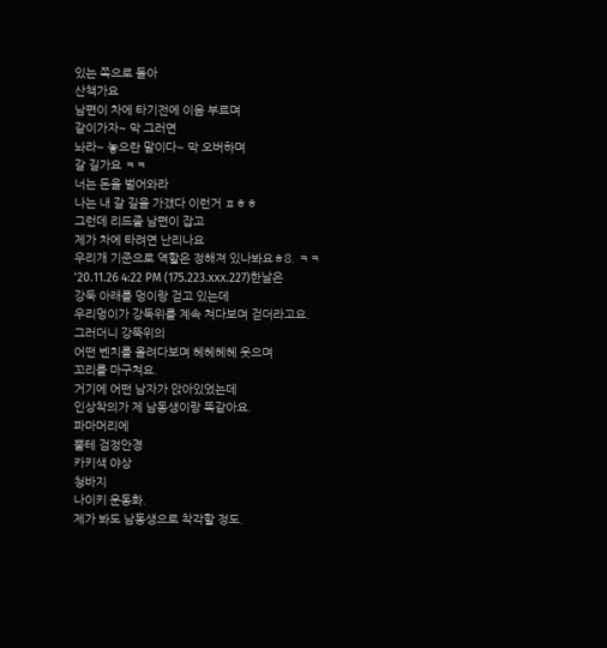있는 쪽으로 돌아
산책가요
남편이 차에 타기전에 이음 부르며
같이가자~ 막 그러면
놔라~ 놓으란 말이다~ 막 오버하며
갈 길가요 ㅋㅋ
너는 돈을 벌어와라
나는 내 갈 길을 가갰다 이런거 ㅍㅎㅎ
그런데 리드줄 남편이 잡고
제가 차에 타려면 난리나요
우리개 기준으로 역할은 정해져 있나봐요ㅎ8. ㅋㅋ
'20.11.26 4:22 PM (175.223.xxx.227)한날은
강둑 아래를 멍이랑 걷고 있는데
우리멍이가 강둑위를 계속 쳐다보며 걷더라고요.
그러더니 강뚝위의
어떤 벤치를 올려다보며 헤헤헤헤 웃으며
꼬리를 마구쳐요.
거기에 어떤 남자가 앉아있었는데
인상착의가 제 남동생이랑 똑같아요.
파마머리에
뿔테 검정안경
카키색 야상
청바지
나이키 운동화.
제가 봐도 남동생으로 착각할 정도.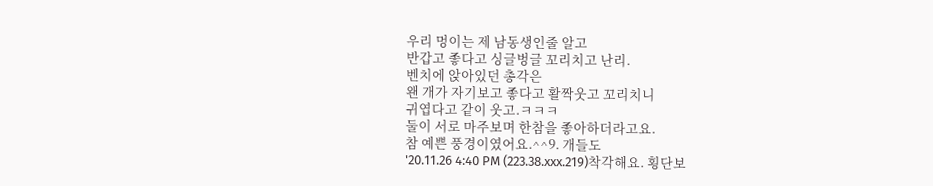우리 멍이는 제 남동생인줄 알고
반갑고 좋다고 싱글벙글 꼬리치고 난리.
벤치에 앉아있던 총각은
왠 개가 자기보고 좋다고 활짝웃고 꼬리치니
귀엽다고 같이 웃고.ㅋㅋㅋ
둘이 서로 마주보며 한참을 좋아하더라고요.
참 예쁜 풍경이였어요.^^9. 개들도
'20.11.26 4:40 PM (223.38.xxx.219)착각해요. 횡단보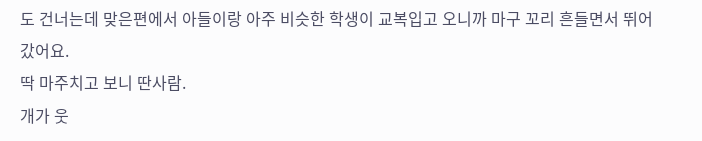도 건너는데 맞은편에서 아들이랑 아주 비슷한 학생이 교복입고 오니까 마구 꼬리 흔들면서 뛰어갔어요.
딱 마주치고 보니 딴사람.
개가 웃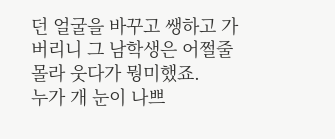던 얼굴을 바꾸고 쌩하고 가버리니 그 남학생은 어쩔줄몰라 웃다가 뭥미했죠.
누가 개 눈이 나쁘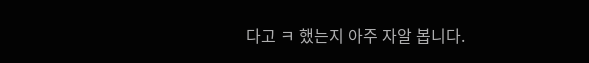다고 ㅋ 했는지 아주 자알 봅니다.